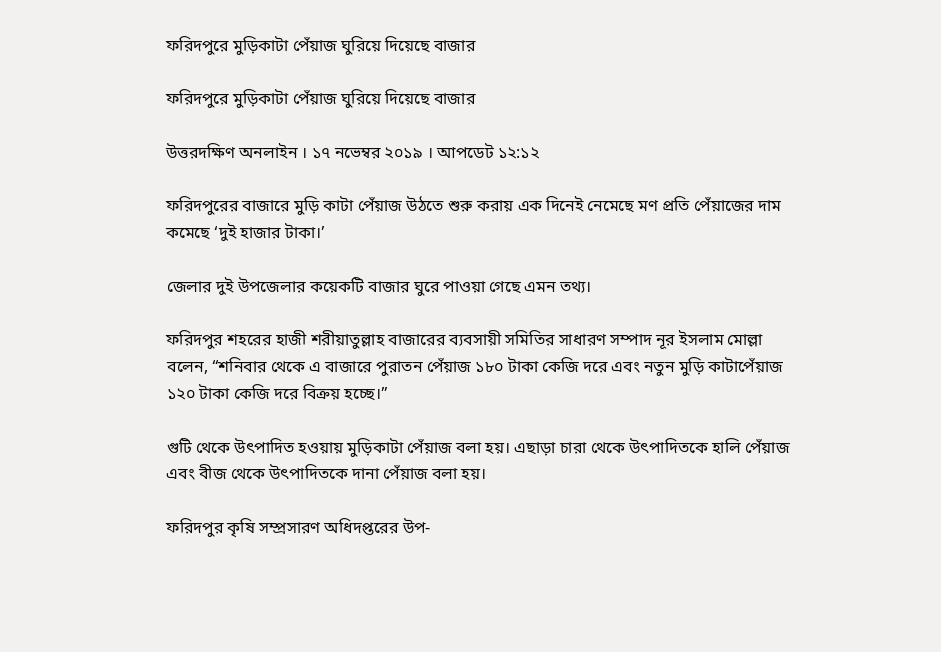ফরিদপুরে মুড়িকাটা পেঁয়াজ ঘুরিয়ে দিয়েছে বাজার

ফরিদপুরে মুড়িকাটা পেঁয়াজ ঘুরিয়ে দিয়েছে বাজার

উত্তরদক্ষিণ অনলাইন । ১৭ নভেম্বর ২০১৯ । আপডেট ১২:১২

ফরিদপুরের বাজারে মুড়ি কাটা পেঁয়াজ উঠতে শুরু করায় এক দিনেই নেমেছে মণ প্রতি পেঁয়াজের দাম কমেছে ‘দুই হাজার টাকা।’

জেলার দুই উপজেলার কয়েকটি বাজার ঘুরে পাওয়া গেছে এমন তথ্য।

ফরিদপুর শহরের হাজী শরীয়াতুল্লাহ বাজারের ব্যবসায়ী সমিতির সাধারণ সম্পাদ নূর ইসলাম মোল্লা বলেন, “শনিবার থেকে এ বাজারে পুরাতন পেঁয়াজ ১৮০ টাকা কেজি দরে এবং নতুন মুড়ি কাটাপেঁয়াজ ১২০ টাকা কেজি দরে বিক্রয় হচ্ছে।”

গুটি থেকে উৎপাদিত হওয়ায় মুড়িকাটা পেঁয়াজ বলা হয়। এছাড়া চারা থেকে উৎপাদিতকে হালি পেঁয়াজ এবং বীজ থেকে উৎপাদিতকে দানা পেঁয়াজ বলা হয়।

ফরিদপুর কৃষি সম্প্রসারণ অধিদপ্তরের উপ-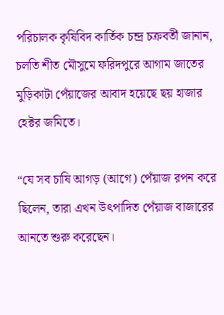পরিচালক কৃষিবিদ কার্তিক চন্দ্র চক্রবর্তী জানান, চলতি শীত মৌসুমে ফরিদপুরে আগাম জাতের মুড়িকাটা পেঁয়াজের আবাদ হয়েছে ছয় হাজার হেক্টর জমিতে।

“যে সব চাষি আগড় (আগে) পেঁয়াজ রপন করে ছিলেন, তারা এখন উৎপাদিত পেঁয়াজ বাজারের আনতে শুরু করেছেন।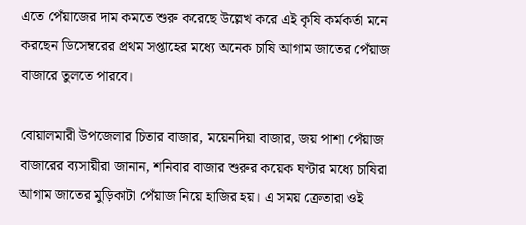এতে পেঁয়াজের দাম কমতে শুরু করেছে উল্লেখ করে এই কৃষি কর্মকর্তা মনে করছেন ডিসেম্বরের প্রথম সপ্তাহের মধ্যে অনেক চাষি আগাম জাতের পেঁয়াজ বাজারে তুলতে পারবে।

বোয়ালমারী উপজেলার চিতার বাজার, ময়েনদিয়া বাজার, জয় পাশা পেঁয়াজ বাজারের ব্যসায়ীরা জানান, শনিবার বাজার শুরুর কয়েক ঘণ্টার মধ্যে চাষিরা আগাম জাতের মুড়িকাটা পেঁয়াজ নিয়ে হাজির হয়। এ সময় ক্রেতারা ওই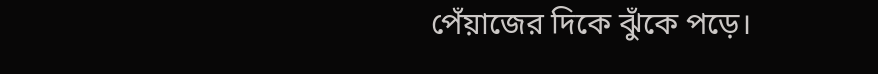পেঁয়াজের দিকে ঝুঁকে পড়ে।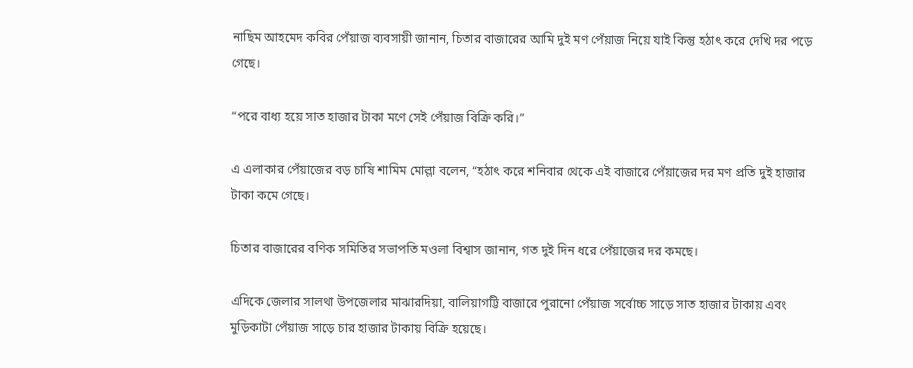নাছিম আহমেদ কবির পেঁয়াজ ব্যবসায়ী জানান, চিতার বাজারের আমি দুই মণ পেঁয়াজ নিয়ে যাই কিন্তু হঠাৎ করে দেখি দর পড়ে গেছে।

“পরে বাধ্য হয়ে সাত হাজার টাকা মণে সেই পেঁয়াজ বিক্রি করি।”

এ এলাকার পেঁয়াজের বড় চাষি শামিম মোল্লা বলেন, “হঠাৎ করে শনিবার থেকে এই বাজারে পেঁয়াজের দর মণ প্রতি দুই হাজার টাকা কমে গেছে।

চিতার বাজারের বণিক সমিতির সভাপতি মওলা বিশ্বাস জানান, গত দুই দিন ধরে পেঁয়াজের দর কমছে।

এদিকে জেলার সালথা উপজেলার মাঝারদিয়া, বালিয়াগট্টি বাজারে পুরানো পেঁয়াজ সর্বোচ্চ সাড়ে সাত হাজার টাকায় এবং মুড়িকাটা পেঁয়াজ সাড়ে চার হাজার টাকায় বিক্রি হয়েছে।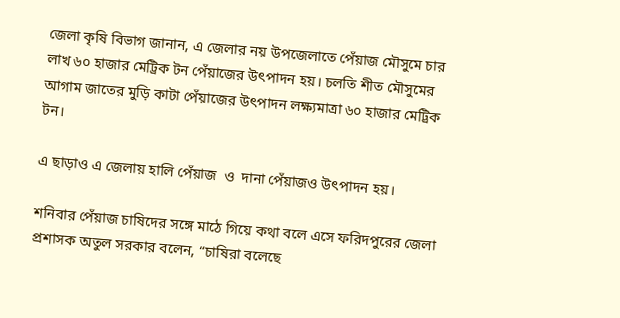জেলা কৃষি বিভাগ জানান, এ জেলার নয় উপজেলাতে পেঁয়াজ মৌসুমে চার লাখ ৬০ হাজার মেট্রিক টন পেঁয়াজের উৎপাদন হয়। চলতি শীত মৌসুমের আগাম জাতের মুড়ি কাটা পেঁয়াজের উৎপাদন লক্ষ্যমাত্রা ৬০ হাজার মেট্রিক টন।

এ ছাড়াও এ জেলায় হালি পেঁয়াজ  ও  দানা পেঁয়াজও উৎপাদন হয়।

শনিবার পেঁয়াজ চাষিদের সঙ্গে মাঠে গিয়ে কথা বলে এসে ফরিদপুরের জেলা প্রশাসক অতুল সরকার বলেন, “চাষিরা বলেছে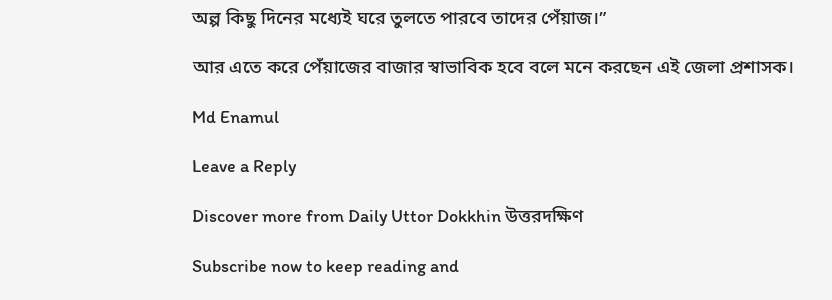অল্প কিছু দিনের মধ্যেই ঘরে তুলতে পারবে তাদের পেঁয়াজ।”

আর এতে করে পেঁয়াজের বাজার স্বাভাবিক হবে বলে মনে করছেন এই জেলা প্রশাসক।

Md Enamul

Leave a Reply

Discover more from Daily Uttor Dokkhin উত্তরদক্ষিণ

Subscribe now to keep reading and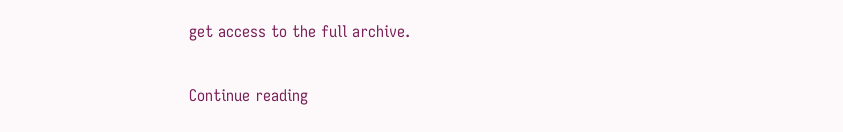get access to the full archive.

Continue reading